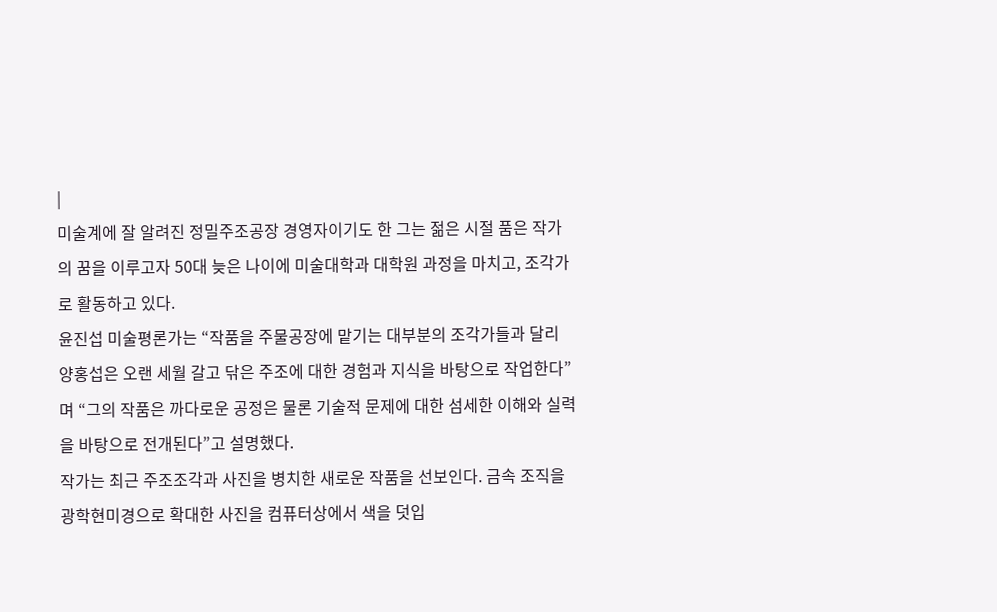|
미술계에 잘 알려진 정밀주조공장 경영자이기도 한 그는 젊은 시절 품은 작가의 꿈을 이루고자 50대 늦은 나이에 미술대학과 대학원 과정을 마치고, 조각가로 활동하고 있다.
윤진섭 미술평론가는 “작품을 주물공장에 맡기는 대부분의 조각가들과 달리 양홍섭은 오랜 세월 갈고 닦은 주조에 대한 경험과 지식을 바탕으로 작업한다”며 “그의 작품은 까다로운 공정은 물론 기술적 문제에 대한 섬세한 이해와 실력을 바탕으로 전개된다”고 설명했다.
작가는 최근 주조조각과 사진을 병치한 새로운 작품을 선보인다. 금속 조직을 광학현미경으로 확대한 사진을 컴퓨터상에서 색을 덧입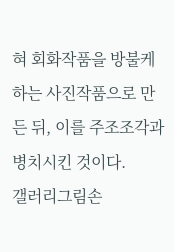혀 회화작품을 방불케 하는 사진작품으로 만든 뒤, 이를 주조조각과 병치시킨 것이다.
갤러리그림손